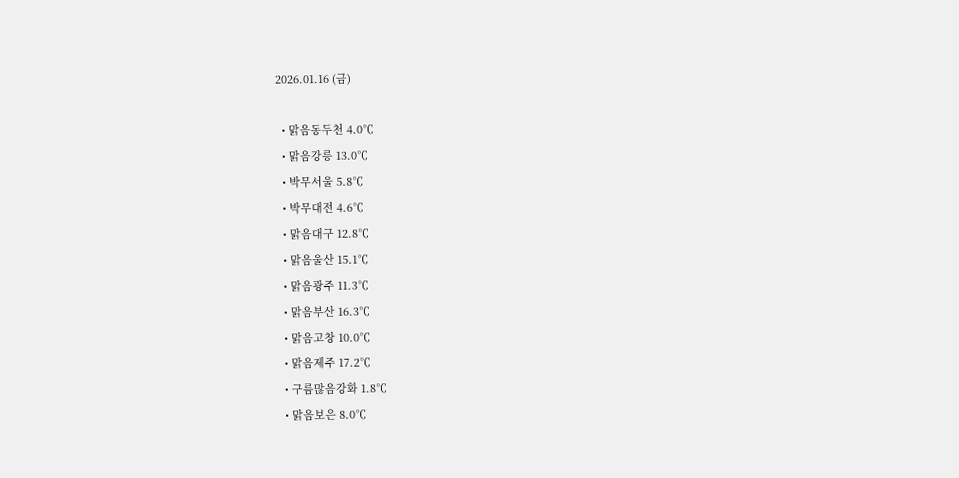2026.01.16 (금)

  • 맑음동두천 4.0℃
  • 맑음강릉 13.0℃
  • 박무서울 5.8℃
  • 박무대전 4.6℃
  • 맑음대구 12.8℃
  • 맑음울산 15.1℃
  • 맑음광주 11.3℃
  • 맑음부산 16.3℃
  • 맑음고창 10.0℃
  • 맑음제주 17.2℃
  • 구름많음강화 1.8℃
  • 맑음보은 8.0℃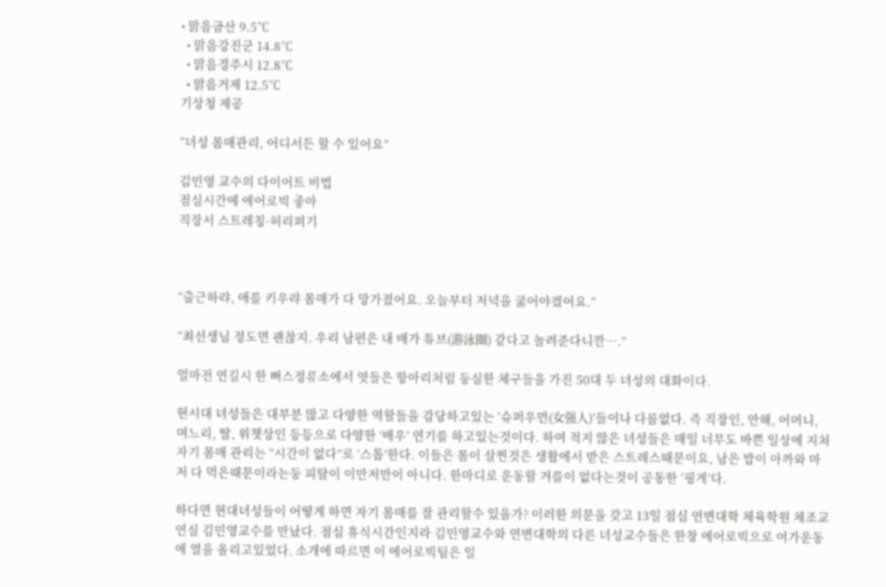• 맑음금산 9.5℃
  • 맑음강진군 14.8℃
  • 맑음경주시 12.8℃
  • 맑음거제 12.5℃
기상청 제공

“녀성 몸매관리, 어디서든 할 수 있어요”

김민영 교수의 다이어트 비법
점심시간에 에어로빅 좋아
직장서 스트레칭·허리펴기



“출근하랴, 애를 키우랴 몸매가 다 망가졌어요. 오늘부터 저녁을 굶어야겠어요.”

“최선생님 정도면 괜찮지. 우리 남편은 내 배가 튜브(游泳圈) 같다고 놀려준다니깐….”

얼마전 연길시 한 뻐스정류소에서 엿들은 항아리처럼 둥실한 체구들을 가진 50대 두 녀성의 대화이다.

현시대 녀성들은 대부분 많고 다양한 역할들을 감당하고있는 ‘슈퍼우먼(女强人)’들이나 다름없다. 즉 직장인, 안해, 어머니, 며느리, 딸, 위챗상인 등등으로 다양한 ‘배우’ 연기를 하고있는것이다. 하여 적지 않은 녀성들은 매일 너무도 바쁜 일상에 지쳐 자기 몸매 관리는 “시간이 없다”로 ‘스톱’한다. 이들은 몸이 살찐것은 생활에서 받은 스트레스때문이요, 남은 밥이 아까와 마저 다 먹은때문이라는둥 피탈이 이만저만이 아니다. 한마디로 운동할 겨를이 없다는것이 공동한 ‘핑게’다.

하다면 현대녀성들이 어떻게 하면 자기 몸매를 잘 관리할수 있을가? 이러한 의문을 갖고 13일 점심 연변대학 체육학원 체조교연실 김민영교수를 만났다. 점심 휴식시간인지라 김민영교수와 연변대학의 다른 녀성교수들은 한창 에어로빅으로 여가운동에 열을 올리고있었다. 소개에 따르면 이 에어로빅팀은 일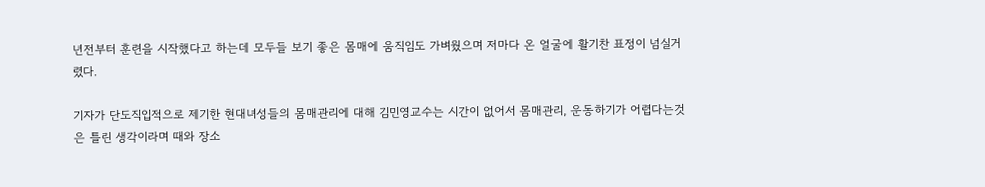년전부터 훈련을 시작했다고 하는데 모두들 보기 좋은 몸매에 움직임도 가벼웠으며 저마다 온 얼굴에 활기찬 표정이 넘실거렸다.

기자가 단도직입적으로 제기한 현대녀성들의 몸매관리에 대해 김민영교수는 시간이 없어서 몸매관리, 운동하기가 어렵다는것은 틀린 생각이라며 때와 장소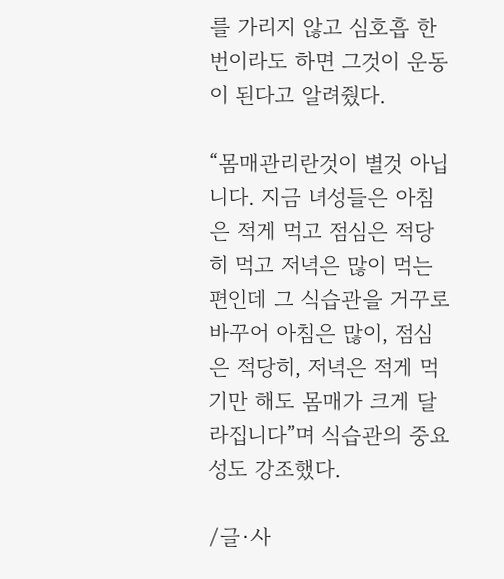를 가리지 않고 심호흡 한번이라도 하면 그것이 운동이 된다고 알려줬다.

“몸매관리란것이 별것 아닙니다. 지금 녀성들은 아침은 적게 먹고 점심은 적당히 먹고 저녁은 많이 먹는편인데 그 식습관을 거꾸로 바꾸어 아침은 많이, 점심은 적당히, 저녁은 적게 먹기만 해도 몸매가 크게 달라집니다”며 식습관의 중요성도 강조했다.

/글·사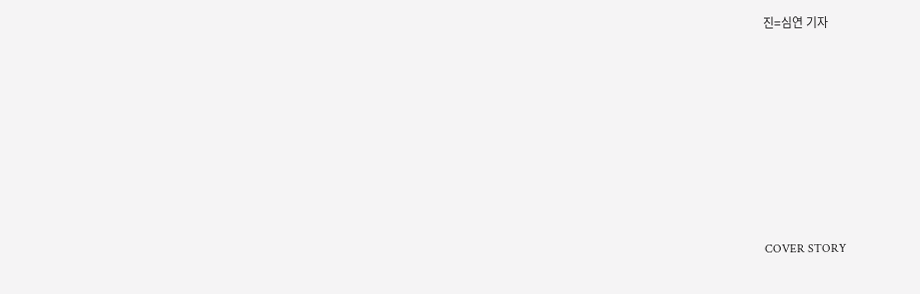진=심연 기자











COVER STORY